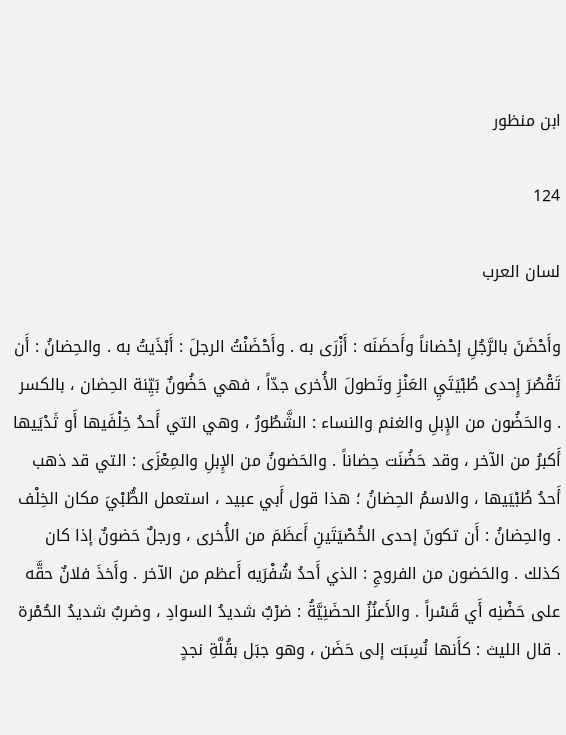ابن منظور

124

لسان العرب

وأَحْضَنَ بالرَّجُلِ إحْضاناً وأَحضَنَه : أَزْرَى به . وأَحْضَنْتُ الرجلَ : أَبْذَيتُ به . والحِضانُ : أَن تَقْصُرَ إِحدى طُبْيَتَيِ العَنْزِ وتَطولَ الأُخرى جدّاً ، فهي حَضُونٌ بَيِّنة الحِضان ، بالكسر . والحَضُون من الإِبلِ والغنم والنساء : الشَّطُورُ ، وهي التي أَحدُ خِلْفَيها أَو ثَدْيَيها أَكبرُ من الآخر ، وقد حَضُنَت حِضاناً . والحَضونُ من الإِبلِ والمِعْزَى : التي قد ذهب أَحدُ طُبْيَيها ، والاسمُ الحِضانُ ؛ هذا قول أَبي عبيد ، استعمل الطُّبْيَ مكان الخِلْف . والحِضانُ : أَن تكونَ إحدى الخُصْيَتَينِ أَعظَمَ من الأُخرى ، ورجلٌ حَضونٌ إذا كان كذلك . والحَضون من الفروجِ : الذي أَحدُ شُفْرَيه أَعظم من الآخر . وأَخذَ فلانٌ حقَّه على حَضْنِه أَي قَسْراً . والأَعنُزُ الحضَنِيَّةُ : ضرْبٌ شديدُ السوادِ ، وضربٌ شديدُ الحُمْرة . قال الليث : كأَنها نُسِبَت إلى حَضَن ، وهو جبَل بقُلَّةِ نجدٍ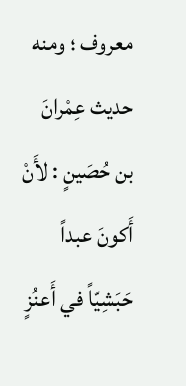معروف ؛ ومنه حديث عِمْرانَ بن حُصَينٍ : لأَنْ أَكونَ عبداً حَبَشِيّاً في أَعنُزٍ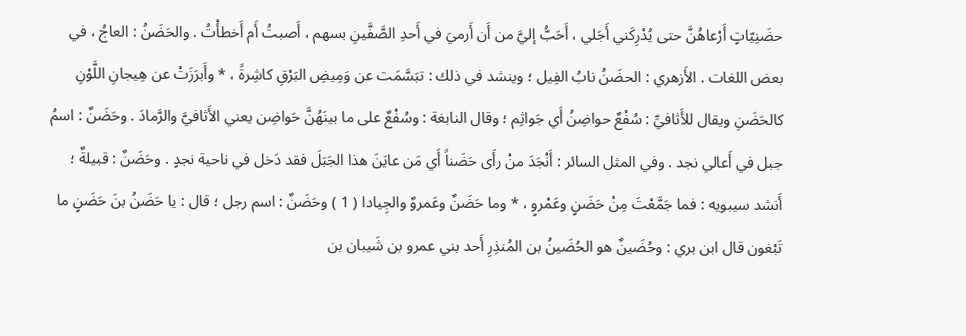حضَنِيّاتٍ أَرْعاهُنَّ حتى يُدْرِكَني أَجَلي ، أَحَبُّ إليَّ من أَن أَرميَ في أَحدِ الصَّفَّينِ بسهم ، أَصبتُ أَم أَخطأْتُ . والحَضَنُ : العاجُ ، في بعض اللغات . الأَزهري : الحضَنُ نابُ الفِيل ؛ وينشد في ذلك : تبَسَّمَت عن وَمِيضِ البَرْقِ كاشِرةً ، * وأَبرَزَتْ عن هِيجانِ اللَّوْنِ كالحَضَنِ ويقال للأَثافيِّ : سُفْعٌ حواضِنُ أَي جَواثِم ؛ وقال النابغة : وسُفْعٌ على ما بينَهُنَّ حَواضِن يعني الأَثافيَّ والرَّمادَ . وحَضَنٌ : اسمُ جبل في أَعالي نجد . وفي المثل السائر : أَنْجَدَ منْ رأَى حَضَناً أَي مَن عايَنَ هذا الجَبَلَ فقد دَخل في ناحية نجدٍ . وحَضَنٌ : قبيلةٌ ؛ أَنشد سيبويه : فما جَمَّعْتَ مِنْ حَضَنٍ وعَمْروٍ ، * وما حَضَنٌ وعَمروٌ والجِيادا ( 1 ) وحَضَنٌ : اسم رجل ؛ قال : يا حَضَنُ بنَ حَضَنٍ ما تَبْغون قال ابن بري : وحُضَينٌ هو الحُضَينُ بن المُنذِرِ أَحد بني عمرو بن شَيبان بن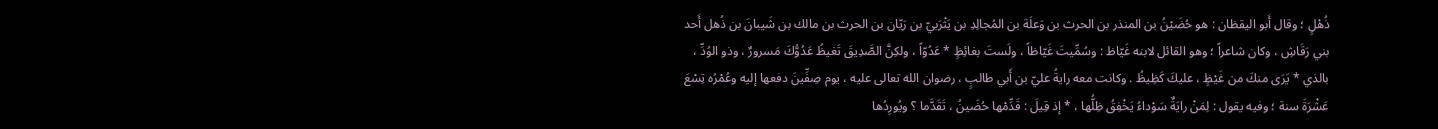ذُهْلٍ ؛ وقال أَبو اليقظان : هو حُضَيْنُ بن المنذر بن الحرث بن وَعلَة بن المُجالِدِ بن يَثْرَبيّ بن رَيّان بن الحرث بن مالك بن شَيبانَ بن ذُهل أَحد بني رَقَاشِ ، وكان شاعراً ؛ وهو القائل لابنه غَيّاظ : وسُمِّيتَ غَيّاظاً ، ولَستَ بغائِظٍ * عَدُوّاً ، ولكِنَّ الصَّدِيقَ تَغيظُ عَدُوُّكَ مَسرورٌ ، وذو الوُدِّ ، بالذي * يَرَى منكَ من غَيْظٍ ، عليكَ كَظِيظُ . وكانت معه رايةُ عليّ بن أَبي طالبٍ ، رضوان الله تعالى عليه ، يوم صِفِّينَ دفعها إليه وعُمْرُه تِسْعَ عَشْرَةَ سنة ؛ وفيه يقول : لِمَنْ رايَةٌ سَوْداءُ يَخْفِقُ ظِلُّها ، * إذ قِيلَ : قَدِّمْها حُضَينُ ، تَقَدَّما ؟ ويُورِدُها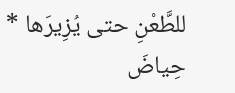للطَّعْنِ حتى يُزِيرَها * حِياضَ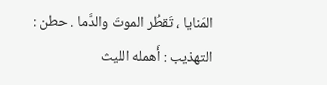المَنايا ، تَقطُر الموتَ والدَّما . حطن : التهذيب : أَهمله الليث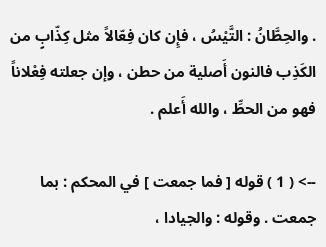. والحِطَّانُ : التَّيْسُ ، فإِن كان فِعّالاً مثل كِذّابٍ من الكَذِب فالنون أَصلية من حطن ، وإن جعلته فِعْلاناً فهو من الحطِّ ، والله أَعلم .

--> ( 1 ) قوله [ فما جمعت ] في المحكم : بما جمعت . وقوله : والجيادا ،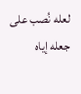لعله نُصب على جعله إياه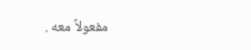مفعولاً معه .